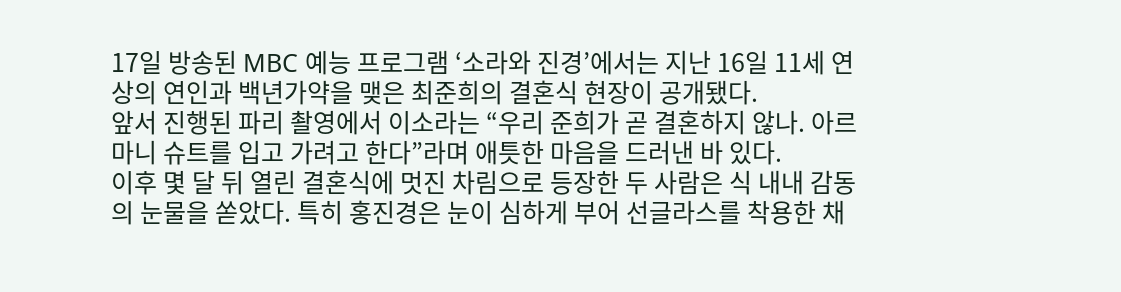17일 방송된 MBC 예능 프로그램 ‘소라와 진경’에서는 지난 16일 11세 연상의 연인과 백년가약을 맺은 최준희의 결혼식 현장이 공개됐다.
앞서 진행된 파리 촬영에서 이소라는 “우리 준희가 곧 결혼하지 않나. 아르마니 슈트를 입고 가려고 한다”라며 애틋한 마음을 드러낸 바 있다.
이후 몇 달 뒤 열린 결혼식에 멋진 차림으로 등장한 두 사람은 식 내내 감동의 눈물을 쏟았다. 특히 홍진경은 눈이 심하게 부어 선글라스를 착용한 채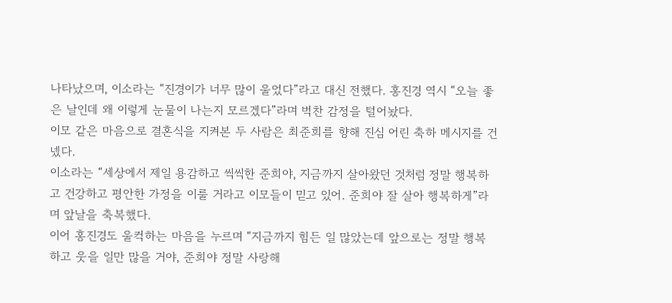나타났으며, 이소라는 “진경이가 너무 많이 울었다”라고 대신 전했다. 홍진경 역시 “오늘 좋은 날인데 왜 이렇게 눈물이 나는지 모르겠다”라며 벅찬 감정을 털어놨다.
이모 같은 마음으로 결혼식을 지켜본 두 사람은 최준희를 향해 진심 어린 축하 메시지를 건넸다.
이소라는 “세상에서 제일 용감하고 씩씩한 준희야, 지금까지 살아왔던 것처럼 정말 행복하고 건강하고 평안한 가정을 이룰 거라고 이모들이 믿고 있어. 준희야 잘 살아 행복하게”라며 앞날을 축복했다.
이어 홍진경도 울컥하는 마음을 누르며 “지금까지 힘든 일 많았는데 앞으로는 정말 행복하고 웃을 일만 많을 거야, 준희야 정말 사랑해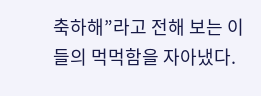축하해”라고 전해 보는 이들의 먹먹함을 자아냈다.